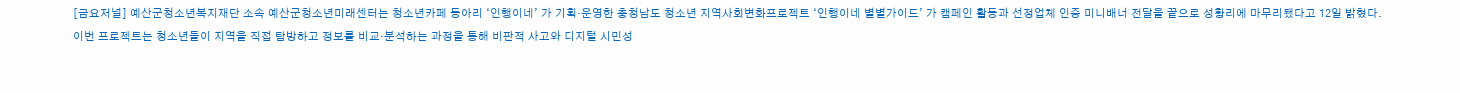[금요저널] 예산군청소년복지재단 소속 예산군청소년미래센터는 청소년카페 동아리 ‘인행이네’ 가 기획·운영한 충청남도 청소년 지역사회변화프로젝트 ‘인행이네 별별가이드’ 가 캠페인 활동과 선정업체 인증 미니배너 전달을 끝으로 성황리에 마무리됐다고 12일 밝혔다.
이번 프로젝트는 청소년들이 지역을 직접 탐방하고 정보를 비교·분석하는 과정을 통해 비판적 사고와 디지털 시민성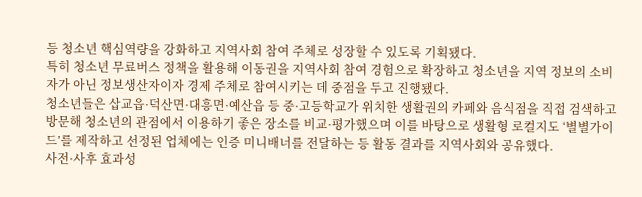등 청소년 핵심역량을 강화하고 지역사회 참여 주체로 성장할 수 있도록 기획됐다.
특히 청소년 무료버스 정책을 활용해 이동권을 지역사회 참여 경험으로 확장하고 청소년을 지역 정보의 소비자가 아닌 정보생산자이자 경제 주체로 참여시키는 데 중점을 두고 진행됐다.
청소년들은 삽교읍·덕산면·대흥면·예산읍 등 중·고등학교가 위치한 생활권의 카페와 음식점을 직접 검색하고 방문해 청소년의 관점에서 이용하기 좋은 장소를 비교·평가했으며 이를 바탕으로 생활형 로컬지도 ‘별별가이드’를 제작하고 선정된 업체에는 인증 미니배너를 전달하는 등 활동 결과를 지역사회와 공유했다.
사전·사후 효과성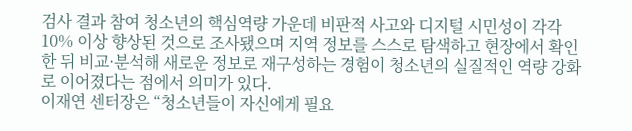검사 결과 참여 청소년의 핵심역량 가운데 비판적 사고와 디지털 시민성이 각각 10% 이상 향상된 것으로 조사됐으며 지역 정보를 스스로 탐색하고 현장에서 확인한 뒤 비교·분석해 새로운 정보로 재구성하는 경험이 청소년의 실질적인 역량 강화로 이어졌다는 점에서 의미가 있다.
이재연 센터장은 “청소년들이 자신에게 필요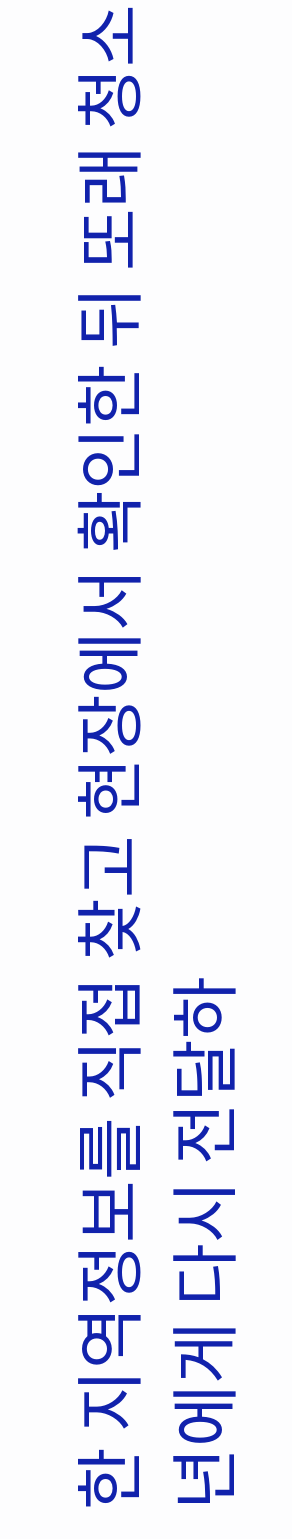한 지역정보를 직접 찾고 현장에서 확인한 뒤 또래 청소년에게 다시 전달하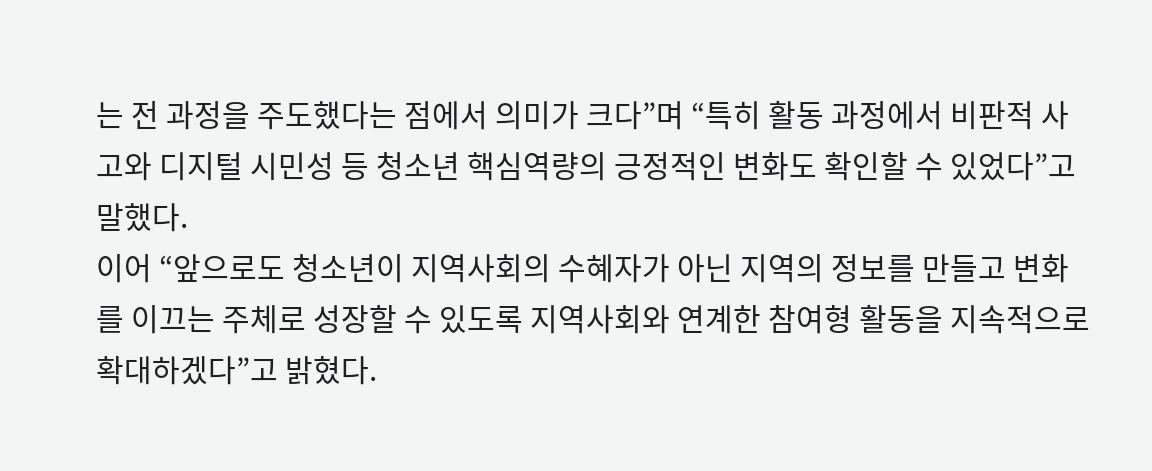는 전 과정을 주도했다는 점에서 의미가 크다”며 “특히 활동 과정에서 비판적 사고와 디지털 시민성 등 청소년 핵심역량의 긍정적인 변화도 확인할 수 있었다”고 말했다.
이어 “앞으로도 청소년이 지역사회의 수혜자가 아닌 지역의 정보를 만들고 변화를 이끄는 주체로 성장할 수 있도록 지역사회와 연계한 참여형 활동을 지속적으로 확대하겠다”고 밝혔다.